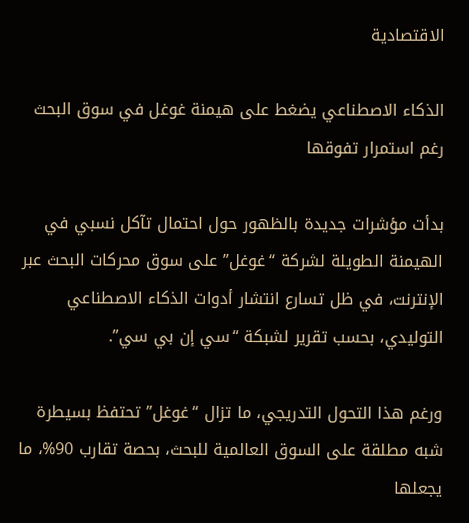الاقتصادية

الذكاء الاصطناعي يضغط على هيمنة غوغل في سوق البحث رغم استمرار تفوقها

بدأت مؤشرات جديدة بالظهور حول احتمال تآكل نسبي في الهيمنة الطويلة لشركة “غوغل” على سوق محركات البحث عبر الإنترنت، في ظل تسارع انتشار أدوات الذكاء الاصطناعي التوليدي، بحسب تقرير لشبكة “سي إن بي سي”.

ورغم هذا التحول التدريجي، ما تزال “غوغل” تحتفظ بسيطرة شبه مطلقة على السوق العالمية للبحث، بحصة تقارب 90%، ما يجعلها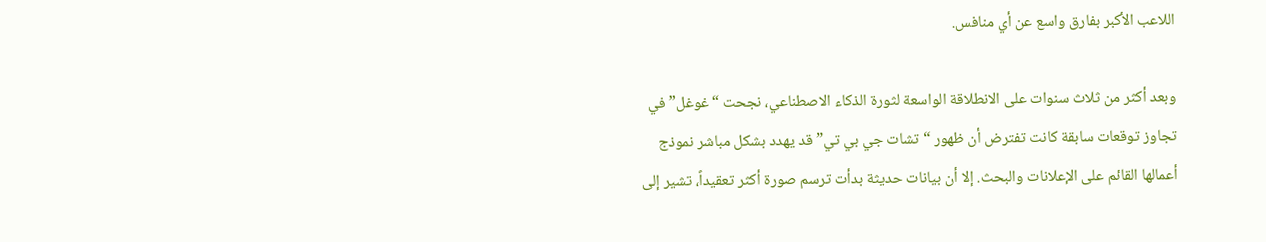اللاعب الأكبر بفارق واسع عن أي منافس.

وبعد أكثر من ثلاث سنوات على الانطلاقة الواسعة لثورة الذكاء الاصطناعي، نجحت “غوغل” في تجاوز توقعات سابقة كانت تفترض أن ظهور “تشات جي بي تي” قد يهدد بشكل مباشر نموذج أعمالها القائم على الإعلانات والبحث. إلا أن بيانات حديثة بدأت ترسم صورة أكثر تعقيداً، تشير إلى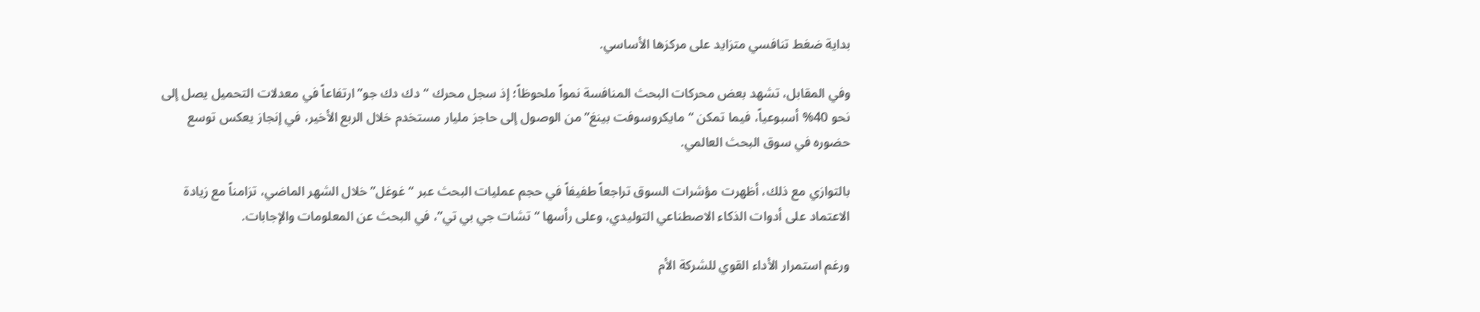بداية ضغط تنافسي متزايد على مركزها الأساسي.

وفي المقابل، تشهد بعض محركات البحث المنافسة نمواً ملحوظاً؛ إذ سجل محرك “دك دك جو” ارتفاعاً في معدلات التحميل يصل إلى نحو 40% أسبوعياً، فيما تمكن “مايكروسوفت بينغ” من الوصول إلى حاجز مليار مستخدم خلال الربع الأخير، في إنجاز يعكس توسع حضوره في سوق البحث العالمي.

بالتوازي مع ذلك، أظهرت مؤشرات السوق تراجعاً طفيفاً في حجم عمليات البحث عبر “غوغل” خلال الشهر الماضي، تزامناً مع زيادة الاعتماد على أدوات الذكاء الاصطناعي التوليدي، وعلى رأسها “تشات جي بي تي”، في البحث عن المعلومات والإجابات.

ورغم استمرار الأداء القوي للشركة الأم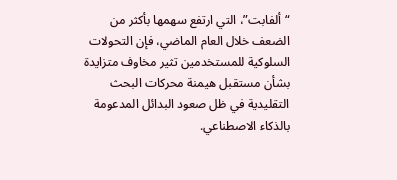“ألفابت”، التي ارتفع سهمها بأكثر من الضعف خلال العام الماضي، فإن التحولات السلوكية للمستخدمين تثير مخاوف متزايدة بشأن مستقبل هيمنة محركات البحث التقليدية في ظل صعود البدائل المدعومة بالذكاء الاصطناعي.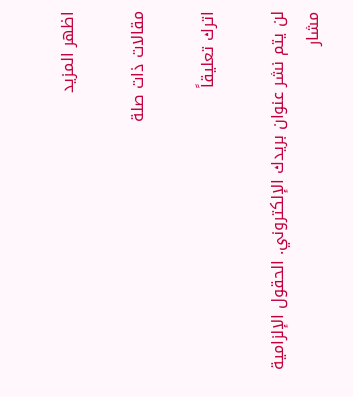اظهر المزيد

مقالات ذات صلة

اترك تعليقاً

لن يتم نشر عنوان بريدك الإلكتروني. الحقول الإلزامية مشار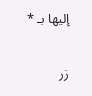إليها بـ *

زر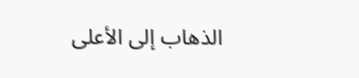الذهاب إلى الأعلى